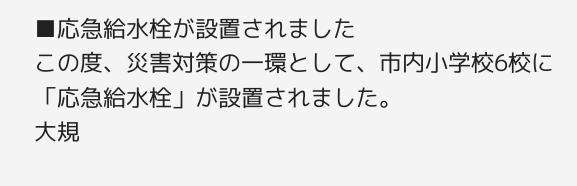■応急給水栓が設置されました
この度、災害対策の一環として、市内小学校6校に「応急給水栓」が設置されました。
大規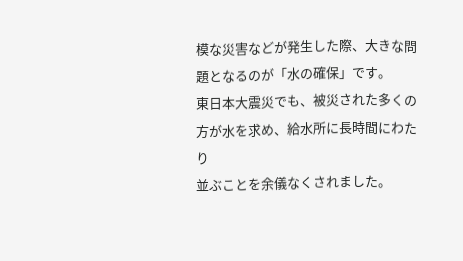模な災害などが発生した際、大きな問題となるのが「水の確保」です。
東日本大震災でも、被災された多くの方が水を求め、給水所に長時間にわたり
並ぶことを余儀なくされました。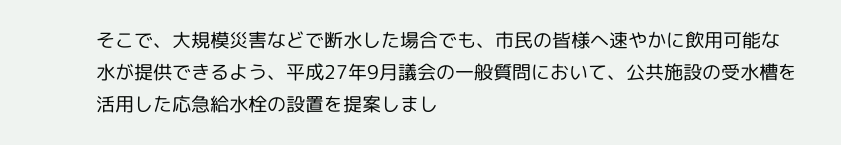そこで、大規模災害などで断水した場合でも、市民の皆様へ速やかに飲用可能な
水が提供できるよう、平成27年9月議会の一般質問において、公共施設の受水槽を
活用した応急給水栓の設置を提案しまし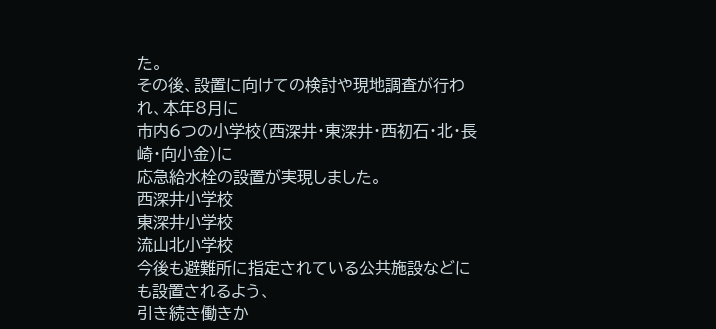た。
その後、設置に向けての検討や現地調査が行われ、本年8月に
市内6つの小学校(西深井・東深井・西初石・北・長崎・向小金)に
応急給水栓の設置が実現しました。
西深井小学校
東深井小学校
流山北小学校
今後も避難所に指定されている公共施設などにも設置されるよう、
引き続き働きか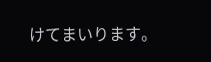けてまいります。